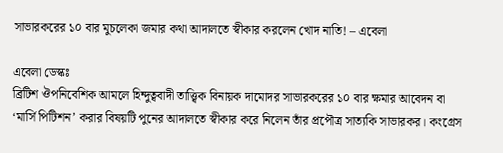সাভারকরের ১০ বার মুচলেকা জমার কথা আদালতে স্বীকার করলেন খোদ নাতি! – এবেলা

এবেলা ডেস্কঃ
ব্রিটিশ ঔপনিবেশিক আমলে হিন্দুত্ববাদী তাত্ত্বিক বিনায়ক দামোদর সাভারকরের ১০ বার ক্ষমার আবেদন বা ‘মার্সি পিটিশন’ করার বিষয়টি পুনের আদালতে স্বীকার করে নিলেন তাঁর প্রপৌত্র সাত্যকি সাভারকর। কংগ্রেস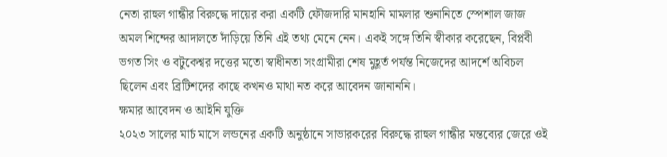নেতা রাহুল গান্ধীর বিরুদ্ধে দায়ের করা একটি ফৌজদারি মানহানি মামলার শুনানিতে স্পেশাল জাজ অমল শিন্দের আদালতে দাঁড়িয়ে তিনি এই তথ্য মেনে নেন। একই সঙ্গে তিনি স্বীকার করেছেন, বিপ্লবী ভগত সিং ও বটুকেশ্বর দত্তের মতো স্বাধীনতা সংগ্রামীরা শেষ মুহূর্ত পর্যন্ত নিজেদের আদর্শে অবিচল ছিলেন এবং ব্রিটিশদের কাছে কখনও মাথা নত করে আবেদন জানাননি।
ক্ষমার আবেদন ও আইনি যুক্তি
২০২৩ সালের মার্চ মাসে লন্ডনের একটি অনুষ্ঠানে সাভারকরের বিরুদ্ধে রাহুল গান্ধীর মন্তব্যের জেরে ওই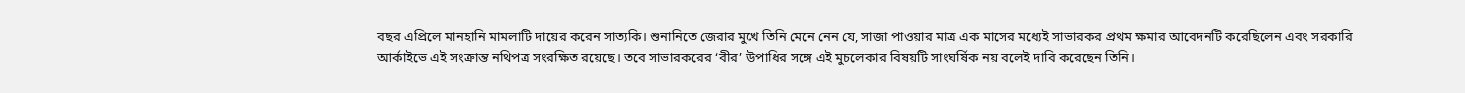বছর এপ্রিলে মানহানি মামলাটি দায়ের করেন সাত্যকি। শুনানিতে জেরার মুখে তিনি মেনে নেন যে, সাজা পাওয়ার মাত্র এক মাসের মধ্যেই সাভারকর প্রথম ক্ষমার আবেদনটি করেছিলেন এবং সরকারি আর্কাইভে এই সংক্রান্ত নথিপত্র সংরক্ষিত রয়েছে। তবে সাভারকরের ‘বীর’ উপাধির সঙ্গে এই মুচলেকার বিষয়টি সাংঘর্ষিক নয় বলেই দাবি করেছেন তিনি।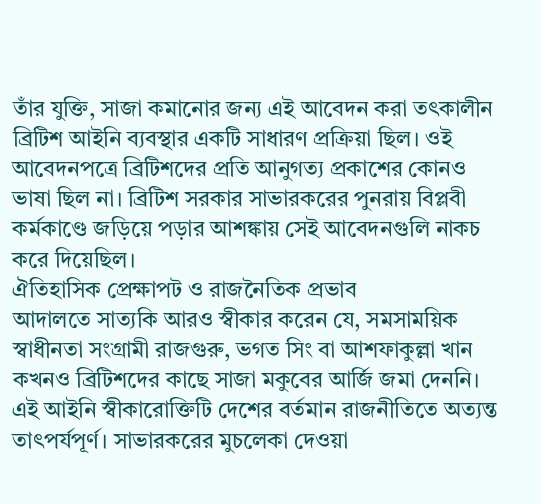তাঁর যুক্তি, সাজা কমানোর জন্য এই আবেদন করা তৎকালীন ব্রিটিশ আইনি ব্যবস্থার একটি সাধারণ প্রক্রিয়া ছিল। ওই আবেদনপত্রে ব্রিটিশদের প্রতি আনুগত্য প্রকাশের কোনও ভাষা ছিল না। ব্রিটিশ সরকার সাভারকরের পুনরায় বিপ্লবী কর্মকাণ্ডে জড়িয়ে পড়ার আশঙ্কায় সেই আবেদনগুলি নাকচ করে দিয়েছিল।
ঐতিহাসিক প্রেক্ষাপট ও রাজনৈতিক প্রভাব
আদালতে সাত্যকি আরও স্বীকার করেন যে, সমসাময়িক স্বাধীনতা সংগ্রামী রাজগুরু, ভগত সিং বা আশফাকুল্লা খান কখনও ব্রিটিশদের কাছে সাজা মকুবের আর্জি জমা দেননি। এই আইনি স্বীকারোক্তিটি দেশের বর্তমান রাজনীতিতে অত্যন্ত তাৎপর্যপূর্ণ। সাভারকরের মুচলেকা দেওয়া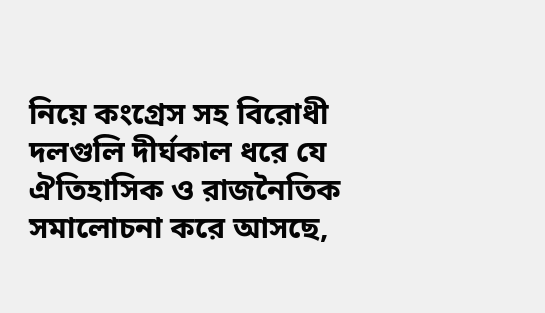নিয়ে কংগ্রেস সহ বিরোধী দলগুলি দীর্ঘকাল ধরে যে ঐতিহাসিক ও রাজনৈতিক সমালোচনা করে আসছে,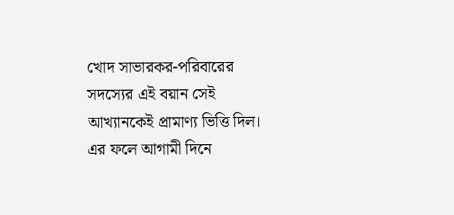খোদ সাভারকর-পরিবারের সদস্যের এই বয়ান সেই আখ্যানকেই প্রামাণ্য ভিত্তি দিল। এর ফলে আগামী দিনে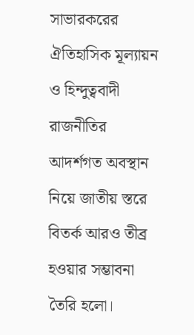সাভারকরের ঐতিহাসিক মূল্যায়ন ও হিন্দুত্ববাদী রাজনীতির আদর্শগত অবস্থান নিয়ে জাতীয় স্তরে বিতর্ক আরও তীব্র হওয়ার সম্ভাবনা তৈরি হলো।